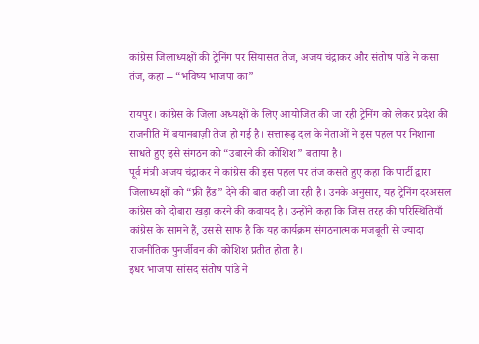कांग्रेस जिलाध्यक्षों की ट्रेनिंग पर सियासत तेज, अजय चंद्राकर और संतोष पांडे ने कसा तंज, कहा – “भविष्य भाजपा का”

रायपुर। कांग्रेस के जिला अध्यक्षों के लिए आयोजित की जा रही ट्रेनिंग को लेकर प्रदेश की राजनीति में बयानबाज़ी तेज हो गई है। सत्तारूढ़ दल के नेताओं ने इस पहल पर निशाना साधते हुए इसे संगठन को “उबारने की कोशिश” बताया है।
पूर्व मंत्री अजय चंद्राकर ने कांग्रेस की इस पहल पर तंज कसते हुए कहा कि पार्टी द्वारा जिलाध्यक्षों को “फ्री हैंड” देने की बात कही जा रही है। उनके अनुसार, यह ट्रेनिंग दरअसल कांग्रेस को दोबारा खड़ा करने की कवायद है। उन्होंने कहा कि जिस तरह की परिस्थितियाँ कांग्रेस के सामने हैं, उससे साफ है कि यह कार्यक्रम संगठनात्मक मजबूती से ज्यादा राजनीतिक पुनर्जीवन की कोशिश प्रतीत होता है।
इधर भाजपा सांसद संतोष पांडे ने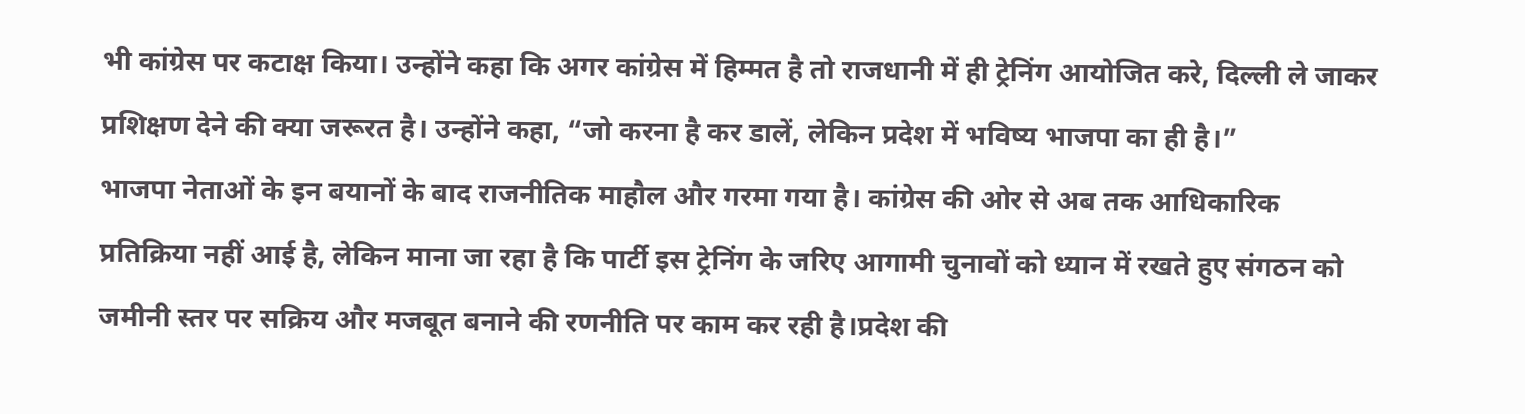भी कांग्रेस पर कटाक्ष किया। उन्होंने कहा कि अगर कांग्रेस में हिम्मत है तो राजधानी में ही ट्रेनिंग आयोजित करे, दिल्ली ले जाकर प्रशिक्षण देने की क्या जरूरत है। उन्होंने कहा, “जो करना है कर डालें, लेकिन प्रदेश में भविष्य भाजपा का ही है।”
भाजपा नेताओं के इन बयानों के बाद राजनीतिक माहौल और गरमा गया है। कांग्रेस की ओर से अब तक आधिकारिक प्रतिक्रिया नहीं आई है, लेकिन माना जा रहा है कि पार्टी इस ट्रेनिंग के जरिए आगामी चुनावों को ध्यान में रखते हुए संगठन को जमीनी स्तर पर सक्रिय और मजबूत बनाने की रणनीति पर काम कर रही है।प्रदेश की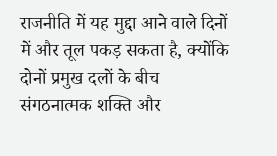राजनीति में यह मुद्दा आने वाले दिनों में और तूल पकड़ सकता है, क्योंकि दोनों प्रमुख दलों के बीच संगठनात्मक शक्ति और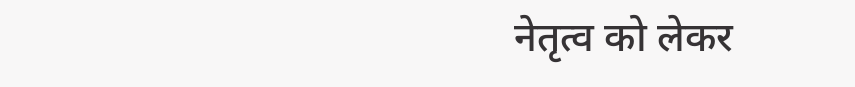नेतृत्व को लेकर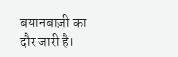बयानबाज़ी का दौर जारी है।